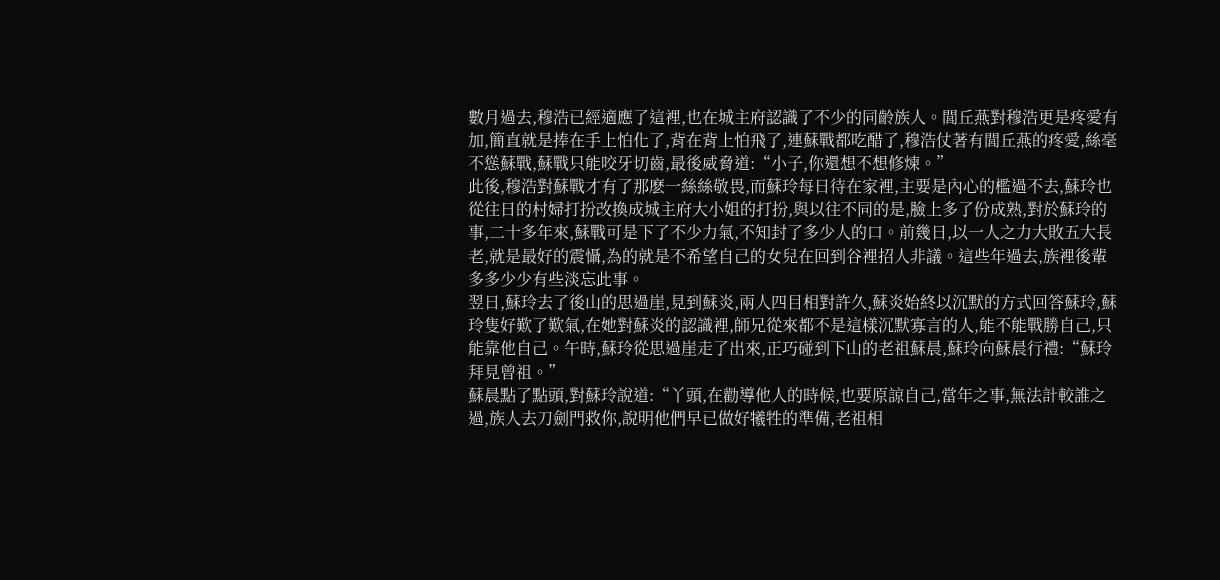數月過去,穆浩已經適應了這裡,也在城主府認識了不少的同齡族人。閭丘燕對穆浩更是疼愛有加,簡直就是捧在手上怕化了,背在背上怕飛了,連蘇戰都吃醋了,穆浩仗著有閭丘燕的疼愛,絲毫不慫蘇戰,蘇戰只能咬牙切齒,最後威脅道:“小子,你還想不想修煉。”
此後,穆浩對蘇戰才有了那麽一絲絲敬畏,而蘇玲每日待在家裡,主要是內心的檻過不去,蘇玲也從往日的村婦打扮改換成城主府大小姐的打扮,與以往不同的是,臉上多了份成熟,對於蘇玲的事,二十多年來,蘇戰可是下了不少力氣,不知封了多少人的口。前幾日,以一人之力大敗五大長老,就是最好的震懾,為的就是不希望自己的女兒在回到谷裡招人非議。這些年過去,族裡後輩多多少少有些淡忘此事。
翌日,蘇玲去了後山的思過崖,見到蘇炎,兩人四目相對許久,蘇炎始終以沉默的方式回答蘇玲,蘇玲隻好歎了歎氣,在她對蘇炎的認識裡,師兄從來都不是這樣沉默寡言的人,能不能戰勝自己,只能靠他自己。午時,蘇玲從思過崖走了出來,正巧碰到下山的老祖蘇晨,蘇玲向蘇晨行禮:“蘇玲拜見曾祖。”
蘇晨點了點頭,對蘇玲說道:“丫頭,在勸導他人的時候,也要原諒自己,當年之事,無法計較誰之過,族人去刀劍門救你,說明他們早已做好犧牲的準備,老祖相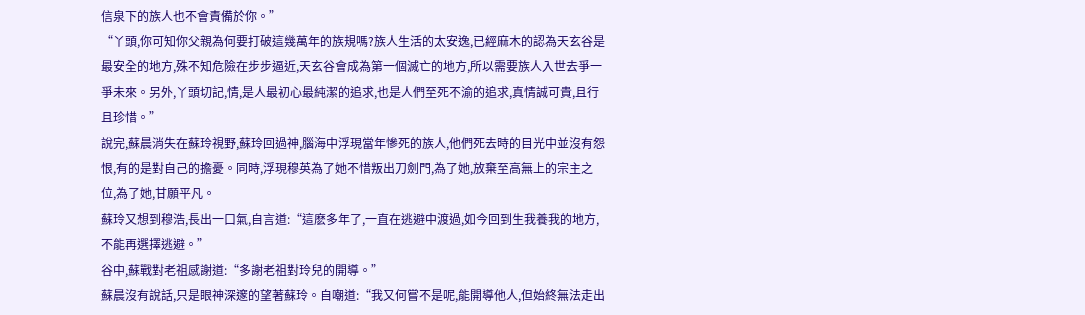信泉下的族人也不會責備於你。”
“丫頭,你可知你父親為何要打破這幾萬年的族規嗎?族人生活的太安逸,已經麻木的認為天玄谷是最安全的地方,殊不知危險在步步逼近,天玄谷會成為第一個滅亡的地方,所以需要族人入世去爭一爭未來。另外,丫頭切記,情,是人最初心最純潔的追求,也是人們至死不渝的追求,真情誠可貴,且行且珍惜。”
說完,蘇晨消失在蘇玲視野,蘇玲回過神,腦海中浮現當年慘死的族人,他們死去時的目光中並沒有怨恨,有的是對自己的擔憂。同時,浮現穆英為了她不惜叛出刀劍門,為了她,放棄至高無上的宗主之位,為了她,甘願平凡。
蘇玲又想到穆浩,長出一口氣,自言道:“這麽多年了,一直在逃避中渡過,如今回到生我養我的地方,不能再選擇逃避。”
谷中,蘇戰對老祖感謝道:“多謝老祖對玲兒的開導。”
蘇晨沒有說話,只是眼神深邃的望著蘇玲。自嘲道:“我又何嘗不是呢,能開導他人,但始終無法走出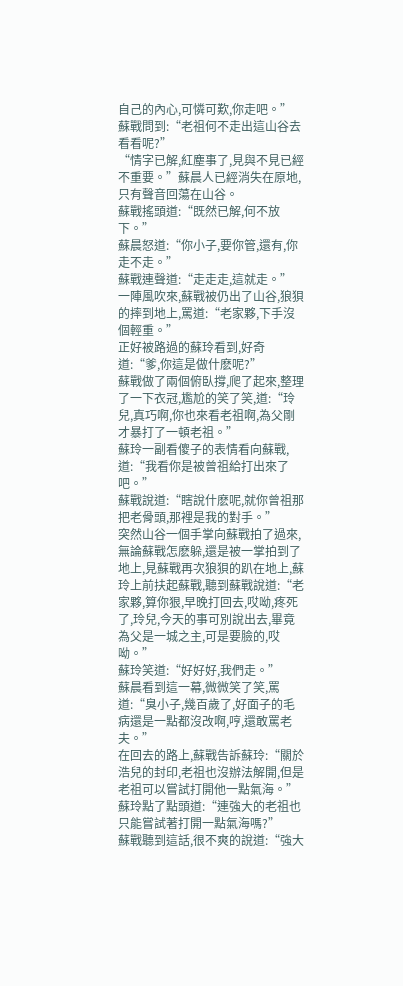自己的內心,可憐可歎,你走吧。”
蘇戰問到:“老祖何不走出這山谷去看看呢?”
“情字已解,紅塵事了,見與不見已經不重要。”蘇晨人已經消失在原地,只有聲音回蕩在山谷。
蘇戰搖頭道:“既然已解,何不放下。”
蘇晨怒道:“你小子,要你管,還有,你走不走。”
蘇戰連聲道:“走走走,這就走。”
一陣風吹來,蘇戰被仍出了山谷,狼狽的摔到地上,罵道:“老家夥,下手沒個輕重。”
正好被路過的蘇玲看到,好奇道:“爹,你這是做什麽呢?”
蘇戰做了兩個俯臥撐,爬了起來,整理了一下衣冠,尷尬的笑了笑,道:“玲兒,真巧啊,你也來看老祖啊,為父剛才暴打了一頓老祖。”
蘇玲一副看傻子的表情看向蘇戰,道:“我看你是被曾祖給打出來了吧。”
蘇戰說道:“瞎說什麽呢,就你曾祖那把老骨頭,那裡是我的對手。”
突然山谷一個手掌向蘇戰拍了過來,無論蘇戰怎麽躲,還是被一掌拍到了地上,見蘇戰再次狼狽的趴在地上,蘇玲上前扶起蘇戰,聽到蘇戰說道:“老家夥,算你狠,早晚打回去,哎呦,疼死了,玲兒,今天的事可別說出去,畢竟為父是一城之主,可是要臉的,哎呦。”
蘇玲笑道:“好好好,我們走。”
蘇晨看到這一幕,微微笑了笑,罵道:“臭小子,幾百歲了,好面子的毛病還是一點都沒改啊,哼,還敢罵老夫。”
在回去的路上,蘇戰告訴蘇玲:“關於浩兒的封印,老祖也沒辦法解開,但是老祖可以嘗試打開他一點氣海。”
蘇玲點了點頭道:“連強大的老祖也只能嘗試著打開一點氣海嗎?”
蘇戰聽到這話,很不爽的說道:“強大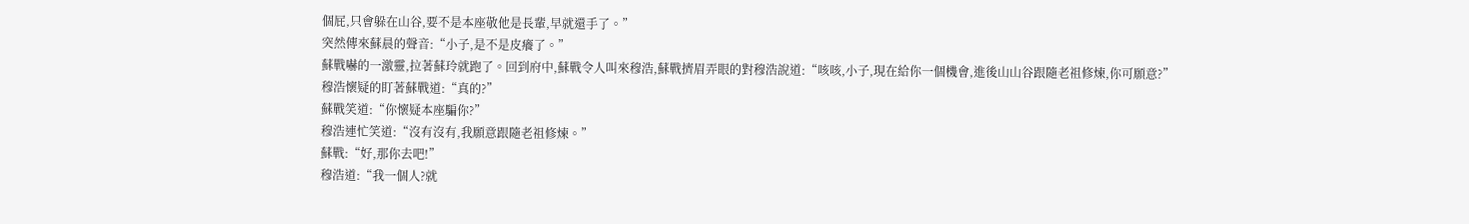個屁,只會躲在山谷,要不是本座敬他是長輩,早就還手了。”
突然傳來蘇晨的聲音:“小子,是不是皮癢了。”
蘇戰嚇的一激靈,拉著蘇玲就跑了。回到府中,蘇戰令人叫來穆浩,蘇戰擠眉弄眼的對穆浩說道:“咳咳,小子,現在給你一個機會,進後山山谷跟隨老祖修煉,你可願意?”
穆浩懷疑的盯著蘇戰道:“真的?”
蘇戰笑道:“你懷疑本座騙你?”
穆浩連忙笑道:“沒有沒有,我願意跟隨老祖修煉。”
蘇戰:“好,那你去吧!”
穆浩道:“我一個人?就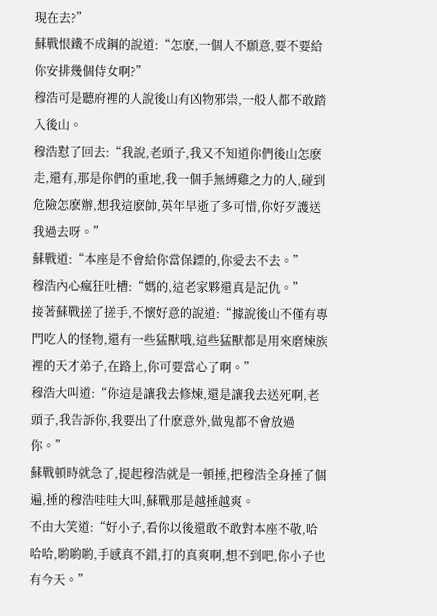現在去?”
蘇戰恨鐵不成鋼的說道:“怎麽,一個人不願意,要不要給你安排幾個侍女啊?”
穆浩可是聽府裡的人說後山有凶物邪祟,一般人都不敢踏入後山。
穆浩懟了回去:“我說,老頭子,我又不知道你們後山怎麽走,還有,那是你們的重地,我一個手無縛雞之力的人,碰到危險怎麽辦,想我這麽帥,英年早逝了多可惜,你好歹護送我過去呀。”
蘇戰道:“本座是不會給你當保鏢的,你愛去不去。”
穆浩內心瘋狂吐槽:“媽的,這老家夥還真是記仇。”
接著蘇戰搓了搓手,不懷好意的說道:“據說後山不僅有專門吃人的怪物,還有一些猛獸哦,這些猛獸都是用來磨煉族裡的天才弟子,在路上,你可要當心了啊。”
穆浩大叫道:“你這是讓我去修煉,還是讓我去送死啊,老頭子,我告訴你,我要出了什麽意外,做鬼都不會放過你。”
蘇戰頓時就急了,提起穆浩就是一頓捶,把穆浩全身捶了個遍,捶的穆浩哇哇大叫,蘇戰那是越捶越爽。
不由大笑道:“好小子,看你以後還敢不敢對本座不敬,哈哈哈,喲喲喲,手感真不錯,打的真爽啊,想不到吧,你小子也有今天。”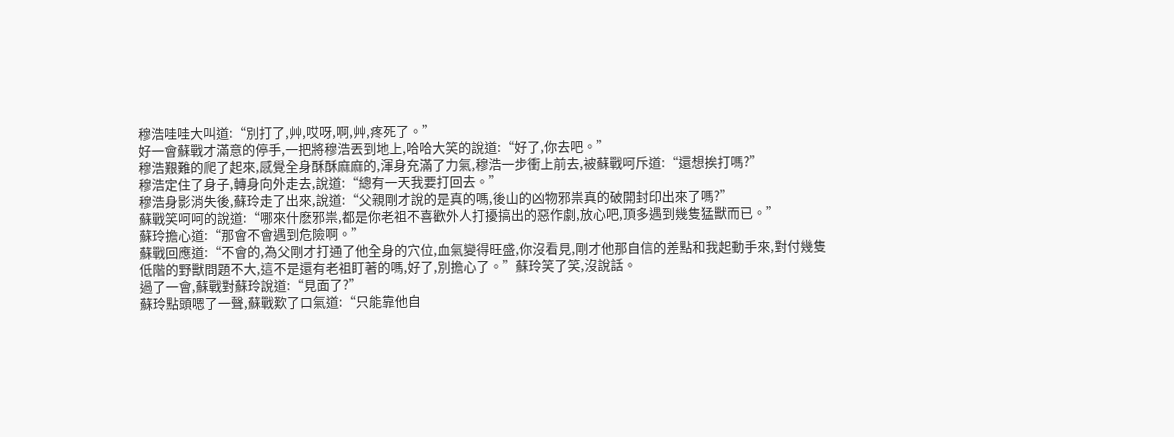穆浩哇哇大叫道:“別打了,艸,哎呀,啊,艸,疼死了。”
好一會蘇戰才滿意的停手,一把將穆浩丟到地上,哈哈大笑的說道:“好了,你去吧。”
穆浩艱難的爬了起來,感覺全身酥酥麻麻的,渾身充滿了力氣,穆浩一步衝上前去,被蘇戰呵斥道:“還想挨打嗎?”
穆浩定住了身子,轉身向外走去,說道:“總有一天我要打回去。”
穆浩身影消失後,蘇玲走了出來,說道:“父親剛才說的是真的嗎,後山的凶物邪祟真的破開封印出來了嗎?”
蘇戰笑呵呵的說道:“哪來什麽邪祟,都是你老祖不喜歡外人打擾搞出的惡作劇,放心吧,頂多遇到幾隻猛獸而已。”
蘇玲擔心道:“那會不會遇到危險啊。”
蘇戰回應道:“不會的,為父剛才打通了他全身的穴位,血氣變得旺盛,你沒看見,剛才他那自信的差點和我起動手來,對付幾隻低階的野獸問題不大,這不是還有老祖盯著的嗎,好了,別擔心了。”蘇玲笑了笑,沒說話。
過了一會,蘇戰對蘇玲說道:“見面了?”
蘇玲點頭嗯了一聲,蘇戰歎了口氣道:“只能靠他自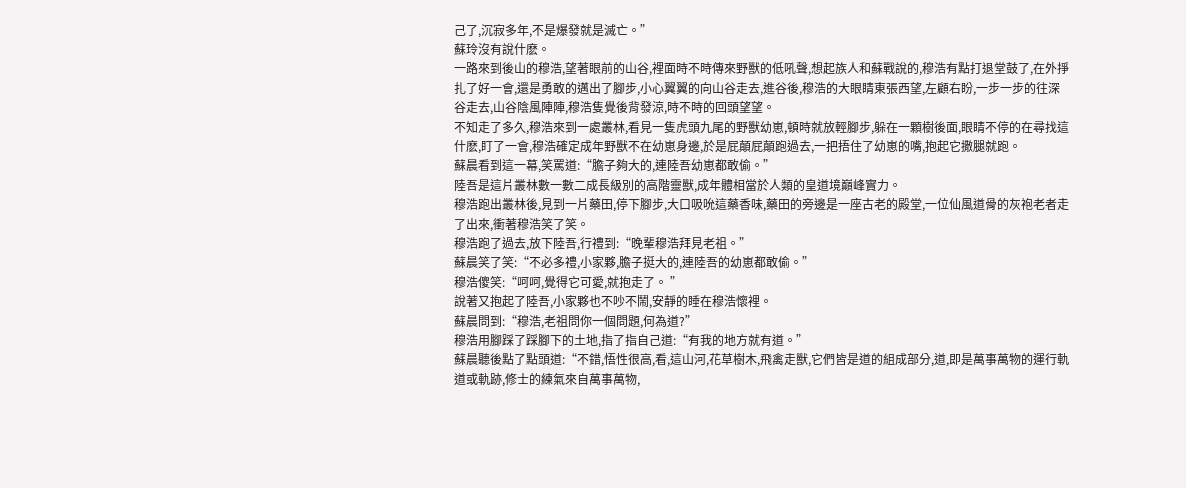己了,沉寂多年,不是爆發就是滅亡。”
蘇玲沒有說什麽。
一路來到後山的穆浩,望著眼前的山谷,裡面時不時傳來野獸的低吼聲,想起族人和蘇戰說的,穆浩有點打退堂鼓了,在外掙扎了好一會,還是勇敢的邁出了腳步,小心翼翼的向山谷走去,進谷後,穆浩的大眼睛東張西望,左顧右盼,一步一步的往深谷走去,山谷陰風陣陣,穆浩隻覺後背發涼,時不時的回頭望望。
不知走了多久,穆浩來到一處叢林,看見一隻虎頭九尾的野獸幼崽,頓時就放輕腳步,躲在一顆樹後面,眼睛不停的在尋找這什麽,盯了一會,穆浩確定成年野獸不在幼崽身邊,於是屁顛屁顛跑過去,一把捂住了幼崽的嘴,抱起它撒腿就跑。
蘇晨看到這一幕,笑罵道:“膽子夠大的,連陸吾幼崽都敢偷。”
陸吾是這片叢林數一數二成長級別的高階靈獸,成年體相當於人類的皇道境巔峰實力。
穆浩跑出叢林後,見到一片藥田,停下腳步,大口吸吮這藥香味,藥田的旁邊是一座古老的殿堂,一位仙風道骨的灰袍老者走了出來,衝著穆浩笑了笑。
穆浩跑了過去,放下陸吾,行禮到:“晚輩穆浩拜見老祖。”
蘇晨笑了笑:“不必多禮,小家夥,膽子挺大的,連陸吾的幼崽都敢偷。”
穆浩傻笑:“呵呵,覺得它可愛,就抱走了。 ”
說著又抱起了陸吾,小家夥也不吵不鬧,安靜的睡在穆浩懷裡。
蘇晨問到:“穆浩,老祖問你一個問題,何為道?”
穆浩用腳踩了踩腳下的土地,指了指自己道:“有我的地方就有道。”
蘇晨聽後點了點頭道:“不錯,悟性很高,看,這山河,花草樹木,飛禽走獸,它們皆是道的組成部分,道,即是萬事萬物的運行軌道或軌跡,修士的練氣來自萬事萬物,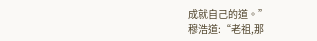成就自己的道。”
穆浩道:“老祖,那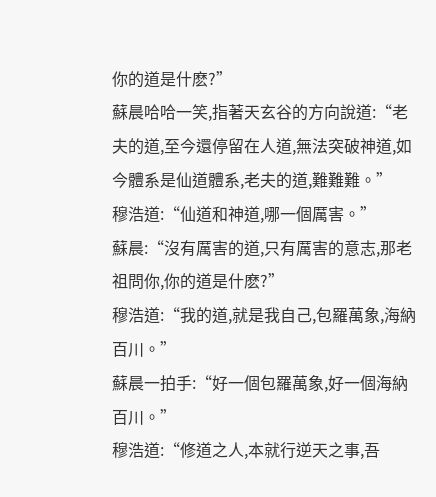你的道是什麽?”
蘇晨哈哈一笑,指著天玄谷的方向說道:“老夫的道,至今還停留在人道,無法突破神道,如今體系是仙道體系,老夫的道,難難難。”
穆浩道:“仙道和神道,哪一個厲害。”
蘇晨:“沒有厲害的道,只有厲害的意志,那老祖問你,你的道是什麽?”
穆浩道:“我的道,就是我自己,包羅萬象,海納百川。”
蘇晨一拍手:“好一個包羅萬象,好一個海納百川。”
穆浩道:“修道之人,本就行逆天之事,吾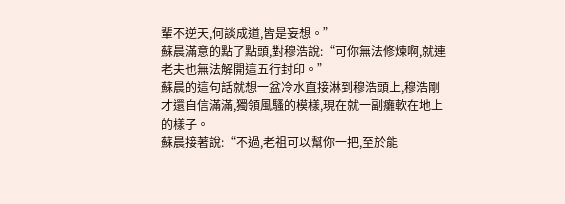輩不逆天,何談成道,皆是妄想。”
蘇晨滿意的點了點頭,對穆浩說:“可你無法修煉啊,就連老夫也無法解開這五行封印。”
蘇晨的這句話就想一盆冷水直接淋到穆浩頭上,穆浩剛才還自信滿滿,獨領風騷的模樣,現在就一副癱軟在地上的樣子。
蘇晨接著說:“不過,老祖可以幫你一把,至於能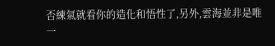否練氣就看你的造化和悟性了,另外,雲海並非是唯一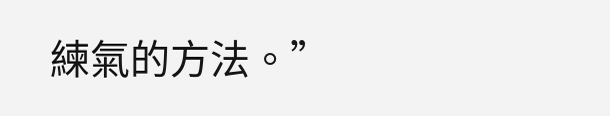練氣的方法。”